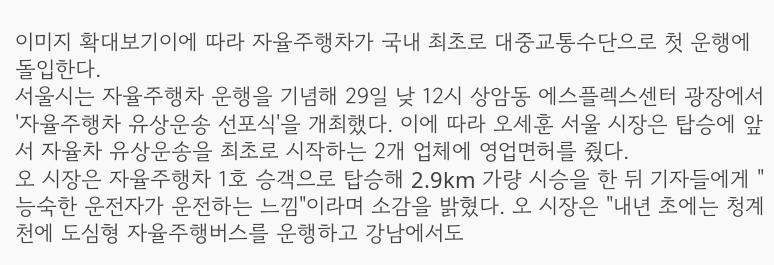이미지 확대보기이에 따라 자율주행차가 국내 최초로 대중교통수단으로 첫 운행에 돌입한다.
서울시는 자율주행차 운행을 기념해 29일 낮 12시 상암동 에스플렉스센터 광장에서 '자율주행차 유상운송 선포식'을 개최했다. 이에 따라 오세훈 서울 시장은 탑승에 앞서 자율차 유상운송을 최초로 시작하는 2개 업체에 영업면허를 줬다.
오 시장은 자율주행차 1호 승객으로 탑승해 2.9km 가량 시승을 한 뒤 기자들에게 "능숙한 운전자가 운전하는 느낌"이라며 소감을 밝혔다. 오 시장은 "내년 초에는 청계천에 도심형 자율주행버스를 운행하고 강남에서도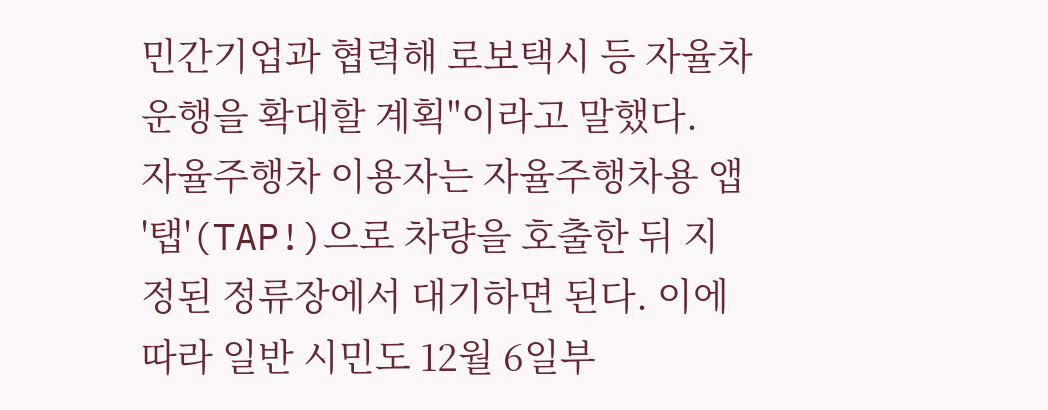민간기업과 협력해 로보택시 등 자율차 운행을 확대할 계획"이라고 말했다.
자율주행차 이용자는 자율주행차용 앱 '탭'(TAP!)으로 차량을 호출한 뒤 지정된 정류장에서 대기하면 된다. 이에 따라 일반 시민도 12월 6일부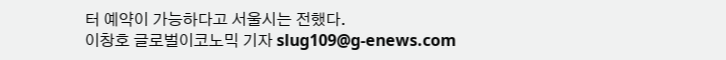터 예약이 가능하다고 서울시는 전했다.
이창호 글로벌이코노믹 기자 slug109@g-enews.com